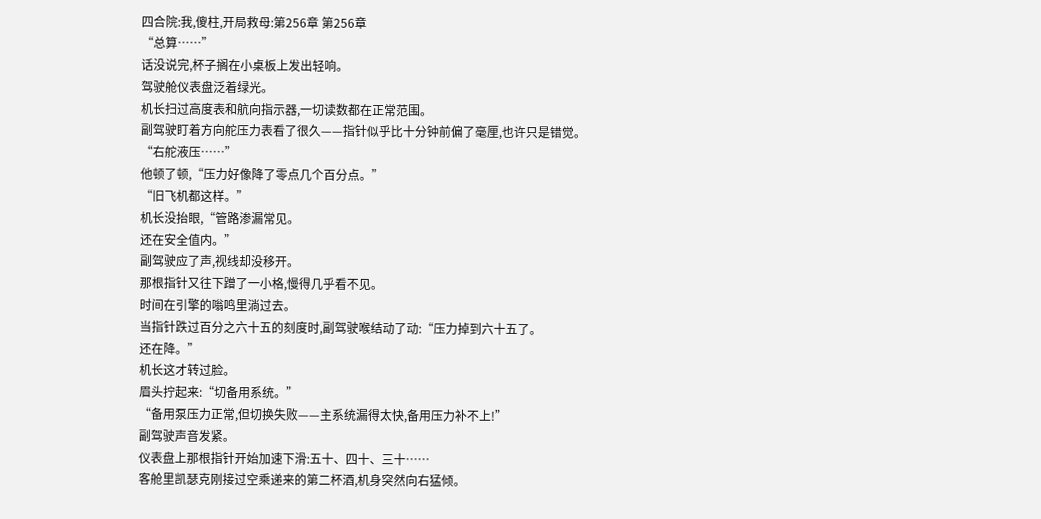四合院:我,傻柱,开局救母:第256章 第256章
“总算……”
话没说完,杯子搁在小桌板上发出轻响。
驾驶舱仪表盘泛着绿光。
机长扫过高度表和航向指示器,一切读数都在正常范围。
副驾驶盯着方向舵压力表看了很久——指针似乎比十分钟前偏了毫厘,也许只是错觉。
“右舵液压……”
他顿了顿,“压力好像降了零点几个百分点。”
“旧飞机都这样。”
机长没抬眼,“管路渗漏常见。
还在安全值内。”
副驾驶应了声,视线却没移开。
那根指针又往下蹭了一小格,慢得几乎看不见。
时间在引擎的嗡鸣里淌过去。
当指针跌过百分之六十五的刻度时,副驾驶喉结动了动:“压力掉到六十五了。
还在降。”
机长这才转过脸。
眉头拧起来:“切备用系统。”
“备用泵压力正常,但切换失败——主系统漏得太快,备用压力补不上!”
副驾驶声音发紧。
仪表盘上那根指针开始加速下滑:五十、四十、三十……
客舱里凯瑟克刚接过空乘递来的第二杯酒,机身突然向右猛倾。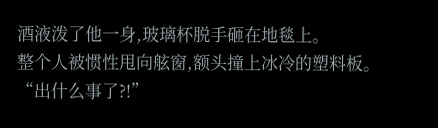酒液泼了他一身,玻璃杯脱手砸在地毯上。
整个人被惯性甩向舷窗,额头撞上冰冷的塑料板。
“出什么事了?!”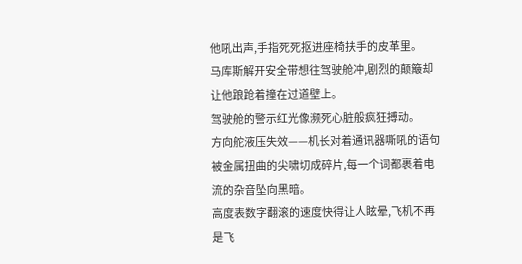他吼出声,手指死死抠进座椅扶手的皮革里。
马库斯解开安全带想往驾驶舱冲,剧烈的颠簸却让他踉跄着撞在过道壁上。
驾驶舱的警示红光像濒死心脏般疯狂搏动。
方向舵液压失效——机长对着通讯器嘶吼的语句被金属扭曲的尖啸切成碎片,每一个词都裹着电流的杂音坠向黑暗。
高度表数字翻滚的速度快得让人眩晕,飞机不再是飞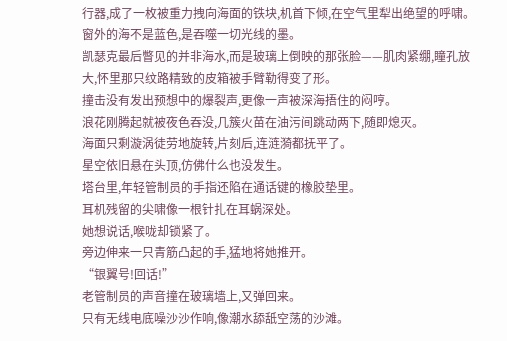行器,成了一枚被重力拽向海面的铁块,机首下倾,在空气里犁出绝望的呼啸。
窗外的海不是蓝色,是吞噬一切光线的墨。
凯瑟克最后瞥见的并非海水,而是玻璃上倒映的那张脸——肌肉紧绷,瞳孔放大,怀里那只纹路精致的皮箱被手臂勒得变了形。
撞击没有发出预想中的爆裂声,更像一声被深海捂住的闷哼。
浪花刚腾起就被夜色吞没,几簇火苗在油污间跳动两下,随即熄灭。
海面只剩漩涡徒劳地旋转,片刻后,连涟漪都抚平了。
星空依旧悬在头顶,仿佛什么也没发生。
塔台里,年轻管制员的手指还陷在通话键的橡胶垫里。
耳机残留的尖啸像一根针扎在耳蜗深处。
她想说话,喉咙却锁紧了。
旁边伸来一只青筋凸起的手,猛地将她推开。
“银翼号!回话!”
老管制员的声音撞在玻璃墙上,又弹回来。
只有无线电底噪沙沙作响,像潮水舔舐空荡的沙滩。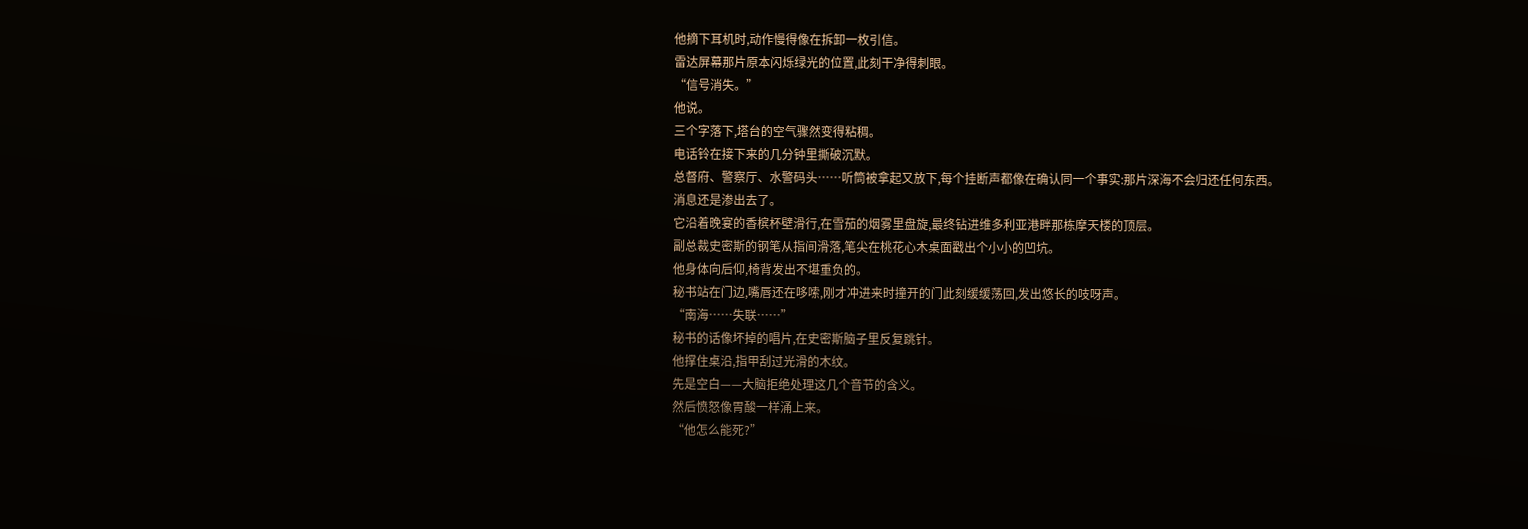他摘下耳机时,动作慢得像在拆卸一枚引信。
雷达屏幕那片原本闪烁绿光的位置,此刻干净得刺眼。
“信号消失。”
他说。
三个字落下,塔台的空气骤然变得粘稠。
电话铃在接下来的几分钟里撕破沉默。
总督府、警察厅、水警码头……听筒被拿起又放下,每个挂断声都像在确认同一个事实:那片深海不会归还任何东西。
消息还是渗出去了。
它沿着晚宴的香槟杯壁滑行,在雪茄的烟雾里盘旋,最终钻进维多利亚港畔那栋摩天楼的顶层。
副总裁史密斯的钢笔从指间滑落,笔尖在桃花心木桌面戳出个小小的凹坑。
他身体向后仰,椅背发出不堪重负的。
秘书站在门边,嘴唇还在哆嗦,刚才冲进来时撞开的门此刻缓缓荡回,发出悠长的吱呀声。
“南海……失联……”
秘书的话像坏掉的唱片,在史密斯脑子里反复跳针。
他撑住桌沿,指甲刮过光滑的木纹。
先是空白——大脑拒绝处理这几个音节的含义。
然后愤怒像胃酸一样涌上来。
“他怎么能死?”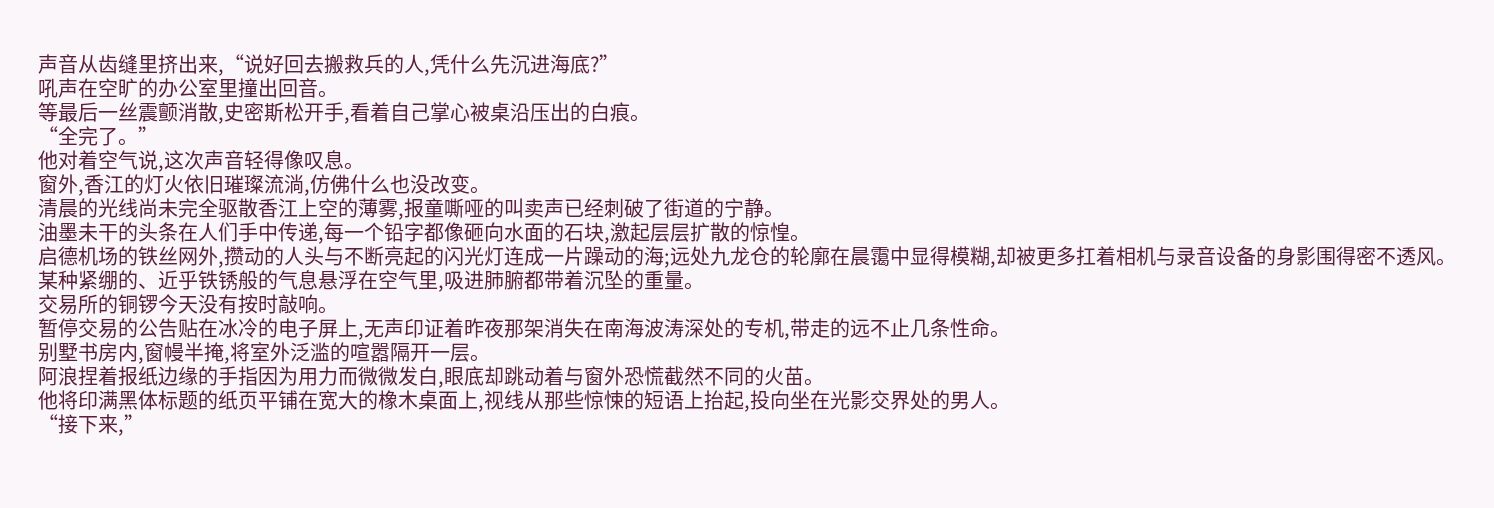声音从齿缝里挤出来,“说好回去搬救兵的人,凭什么先沉进海底?”
吼声在空旷的办公室里撞出回音。
等最后一丝震颤消散,史密斯松开手,看着自己掌心被桌沿压出的白痕。
“全完了。”
他对着空气说,这次声音轻得像叹息。
窗外,香江的灯火依旧璀璨流淌,仿佛什么也没改变。
清晨的光线尚未完全驱散香江上空的薄雾,报童嘶哑的叫卖声已经刺破了街道的宁静。
油墨未干的头条在人们手中传递,每一个铅字都像砸向水面的石块,激起层层扩散的惊惶。
启德机场的铁丝网外,攒动的人头与不断亮起的闪光灯连成一片躁动的海;远处九龙仓的轮廓在晨霭中显得模糊,却被更多扛着相机与录音设备的身影围得密不透风。
某种紧绷的、近乎铁锈般的气息悬浮在空气里,吸进肺腑都带着沉坠的重量。
交易所的铜锣今天没有按时敲响。
暂停交易的公告贴在冰冷的电子屏上,无声印证着昨夜那架消失在南海波涛深处的专机,带走的远不止几条性命。
别墅书房内,窗幔半掩,将室外泛滥的喧嚣隔开一层。
阿浪捏着报纸边缘的手指因为用力而微微发白,眼底却跳动着与窗外恐慌截然不同的火苗。
他将印满黑体标题的纸页平铺在宽大的橡木桌面上,视线从那些惊悚的短语上抬起,投向坐在光影交界处的男人。
“接下来,”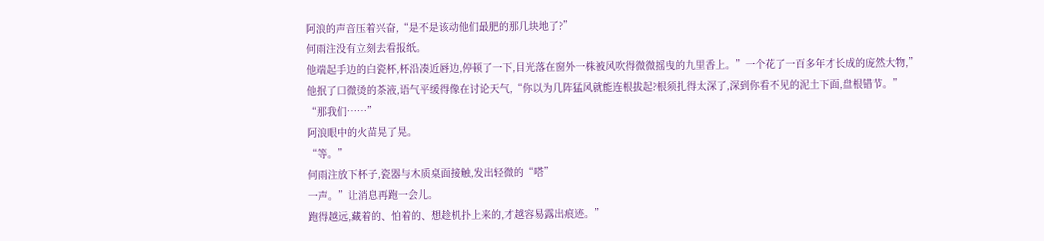阿浪的声音压着兴奋,“是不是该动他们最肥的那几块地了?”
何雨注没有立刻去看报纸。
他端起手边的白瓷杯,杯沿凑近唇边,停顿了一下,目光落在窗外一株被风吹得微微摇曳的九里香上。”一个花了一百多年才长成的庞然大物,”
他抿了口微烫的茶液,语气平缓得像在讨论天气,“你以为几阵猛风就能连根拔起?根须扎得太深了,深到你看不见的泥土下面,盘根错节。”
“那我们……”
阿浪眼中的火苗晃了晃。
“等。”
何雨注放下杯子,瓷器与木质桌面接触,发出轻微的“嗒”
一声。”让消息再跑一会儿。
跑得越远,藏着的、怕着的、想趁机扑上来的,才越容易露出痕迹。”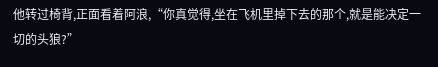他转过椅背,正面看着阿浪,“你真觉得,坐在飞机里掉下去的那个,就是能决定一切的头狼?”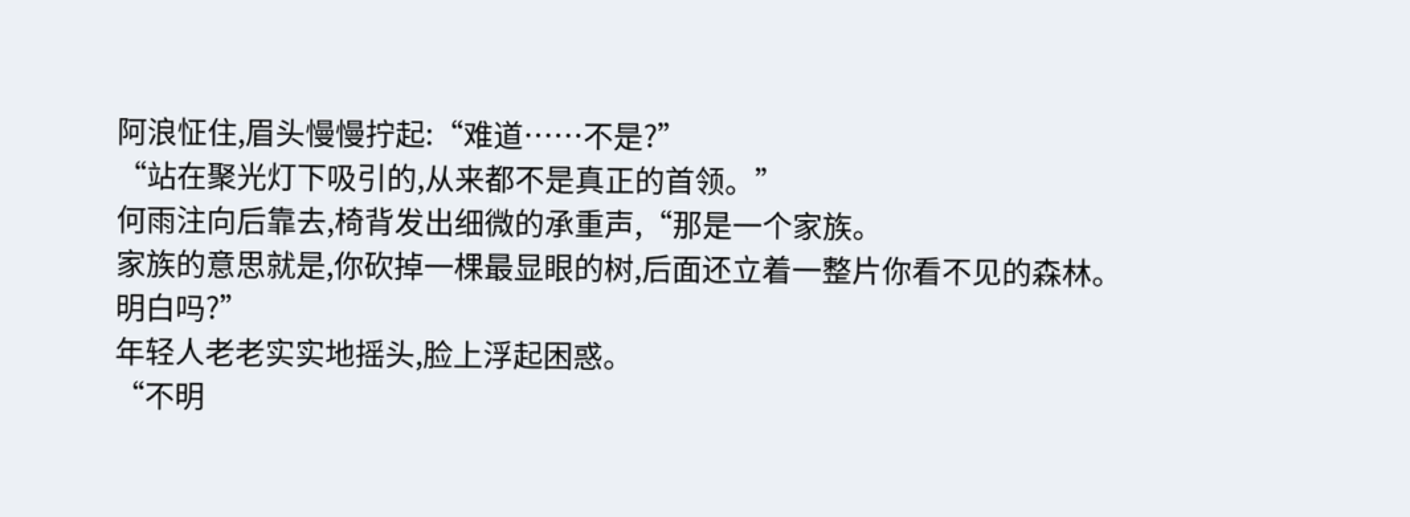阿浪怔住,眉头慢慢拧起:“难道……不是?”
“站在聚光灯下吸引的,从来都不是真正的首领。”
何雨注向后靠去,椅背发出细微的承重声,“那是一个家族。
家族的意思就是,你砍掉一棵最显眼的树,后面还立着一整片你看不见的森林。
明白吗?”
年轻人老老实实地摇头,脸上浮起困惑。
“不明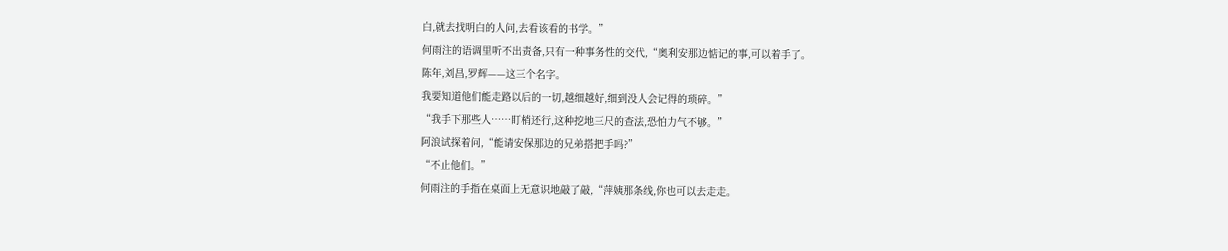白,就去找明白的人问,去看该看的书学。”
何雨注的语调里听不出责备,只有一种事务性的交代,“奥利安那边惦记的事,可以着手了。
陈年,刘昌,罗辉——这三个名字。
我要知道他们能走路以后的一切,越细越好,细到没人会记得的琐碎。”
“我手下那些人……盯梢还行,这种挖地三尺的查法,恐怕力气不够。”
阿浪试探着问,“能请安保那边的兄弟搭把手吗?”
“不止他们。”
何雨注的手指在桌面上无意识地敲了敲,“萍姨那条线,你也可以去走走。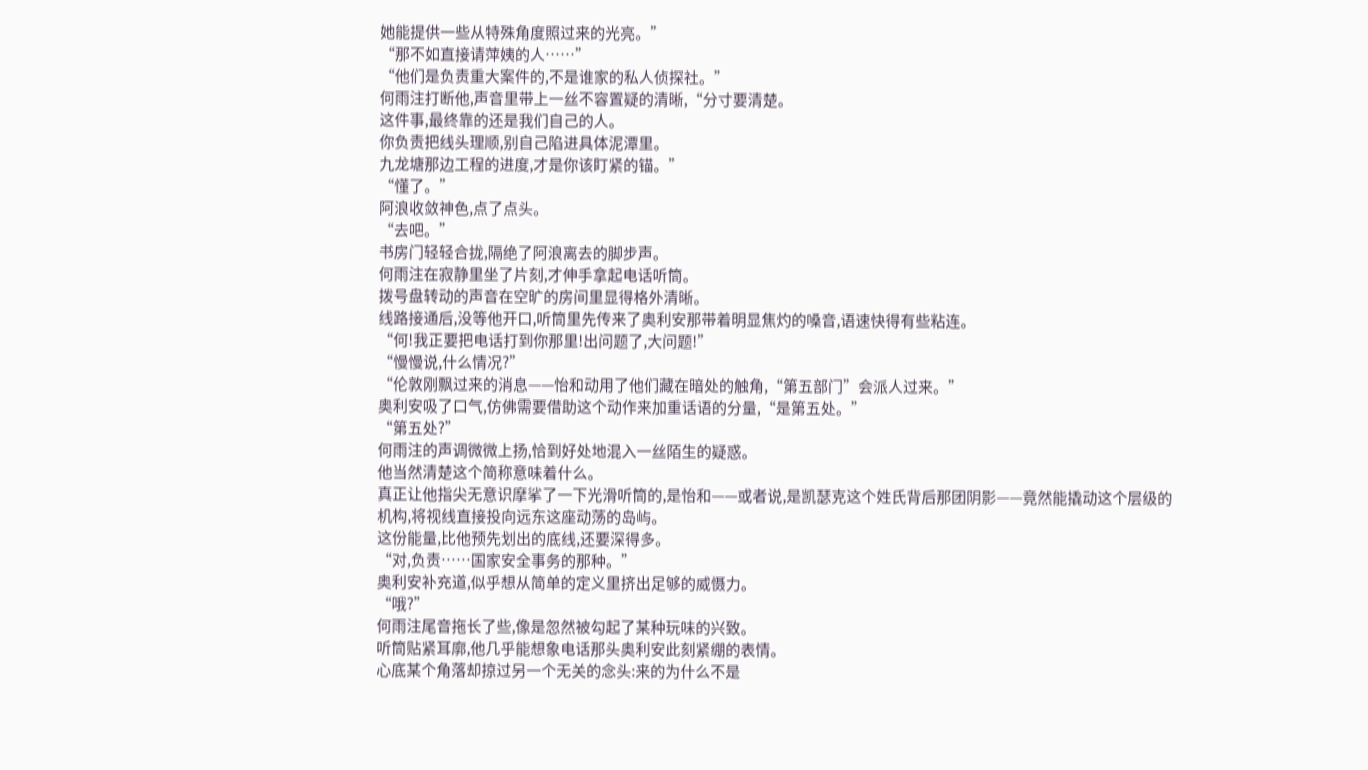她能提供一些从特殊角度照过来的光亮。”
“那不如直接请萍姨的人……”
“他们是负责重大案件的,不是谁家的私人侦探社。”
何雨注打断他,声音里带上一丝不容置疑的清晰,“分寸要清楚。
这件事,最终靠的还是我们自己的人。
你负责把线头理顺,别自己陷进具体泥潭里。
九龙塘那边工程的进度,才是你该盯紧的锚。”
“懂了。”
阿浪收敛神色,点了点头。
“去吧。”
书房门轻轻合拢,隔绝了阿浪离去的脚步声。
何雨注在寂静里坐了片刻,才伸手拿起电话听筒。
拨号盘转动的声音在空旷的房间里显得格外清晰。
线路接通后,没等他开口,听筒里先传来了奥利安那带着明显焦灼的嗓音,语速快得有些粘连。
“何!我正要把电话打到你那里!出问题了,大问题!”
“慢慢说,什么情况?”
“伦敦刚飘过来的消息——怡和动用了他们藏在暗处的触角,“第五部门”会派人过来。”
奥利安吸了口气,仿佛需要借助这个动作来加重话语的分量,“是第五处。”
“第五处?”
何雨注的声调微微上扬,恰到好处地混入一丝陌生的疑惑。
他当然清楚这个简称意味着什么。
真正让他指尖无意识摩挲了一下光滑听筒的,是怡和——或者说,是凯瑟克这个姓氏背后那团阴影——竟然能撬动这个层级的机构,将视线直接投向远东这座动荡的岛屿。
这份能量,比他预先划出的底线,还要深得多。
“对,负责……国家安全事务的那种。”
奥利安补充道,似乎想从简单的定义里挤出足够的威慑力。
“哦?”
何雨注尾音拖长了些,像是忽然被勾起了某种玩味的兴致。
听筒贴紧耳廓,他几乎能想象电话那头奥利安此刻紧绷的表情。
心底某个角落却掠过另一个无关的念头:来的为什么不是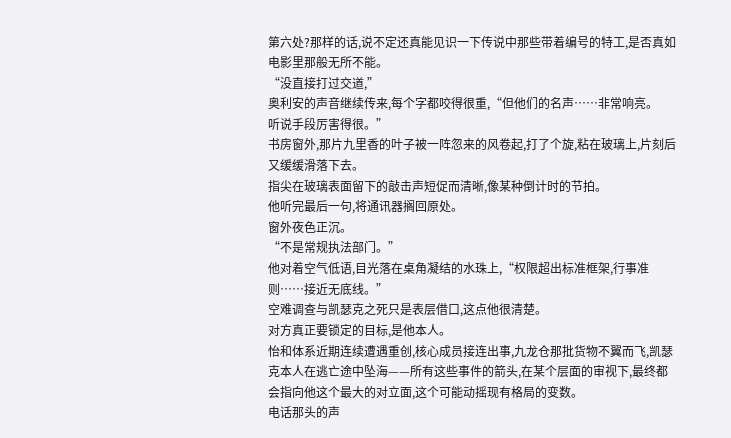第六处?那样的话,说不定还真能见识一下传说中那些带着编号的特工,是否真如电影里那般无所不能。
“没直接打过交道,”
奥利安的声音继续传来,每个字都咬得很重,“但他们的名声……非常响亮。
听说手段厉害得很。”
书房窗外,那片九里香的叶子被一阵忽来的风卷起,打了个旋,粘在玻璃上,片刻后又缓缓滑落下去。
指尖在玻璃表面留下的敲击声短促而清晰,像某种倒计时的节拍。
他听完最后一句,将通讯器搁回原处。
窗外夜色正沉。
“不是常规执法部门。”
他对着空气低语,目光落在桌角凝结的水珠上,“权限超出标准框架,行事准则……接近无底线。”
空难调查与凯瑟克之死只是表层借口,这点他很清楚。
对方真正要锁定的目标,是他本人。
怡和体系近期连续遭遇重创,核心成员接连出事,九龙仓那批货物不翼而飞,凯瑟克本人在逃亡途中坠海——所有这些事件的箭头,在某个层面的审视下,最终都会指向他这个最大的对立面,这个可能动摇现有格局的变数。
电话那头的声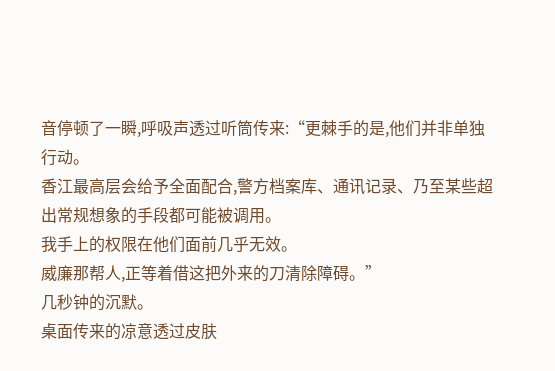音停顿了一瞬,呼吸声透过听筒传来:“更棘手的是,他们并非单独行动。
香江最高层会给予全面配合,警方档案库、通讯记录、乃至某些超出常规想象的手段都可能被调用。
我手上的权限在他们面前几乎无效。
威廉那帮人,正等着借这把外来的刀清除障碍。”
几秒钟的沉默。
桌面传来的凉意透过皮肤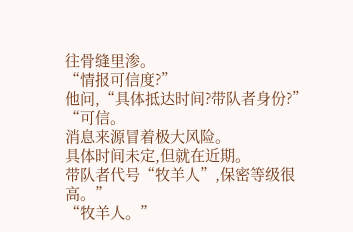往骨缝里渗。
“情报可信度?”
他问,“具体抵达时间?带队者身份?”
“可信。
消息来源冒着极大风险。
具体时间未定,但就在近期。
带队者代号“牧羊人”,保密等级很高。”
“牧羊人。”